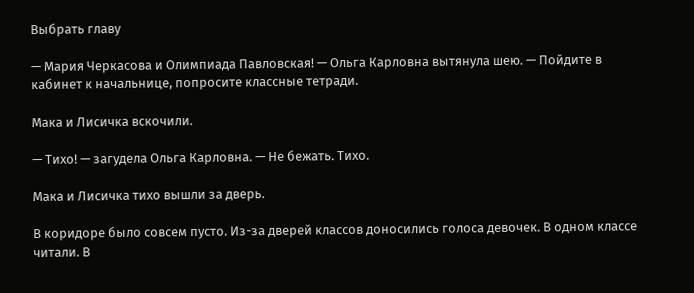Выбрать главу

— Мария Черкасова и Олимпиада Павловская! — Ольга Карловна вытянула шею. — Пойдите в кабинет к начальнице, попросите классные тетради.

Мака и Лисичка вскочили.

— Тихо! — загудела Ольга Карловна. — Не бежать. Тихо.

Мака и Лисичка тихо вышли за дверь.

В коридоре было совсем пусто. Из-за дверей классов доносились голоса девочек. В одном классе читали. В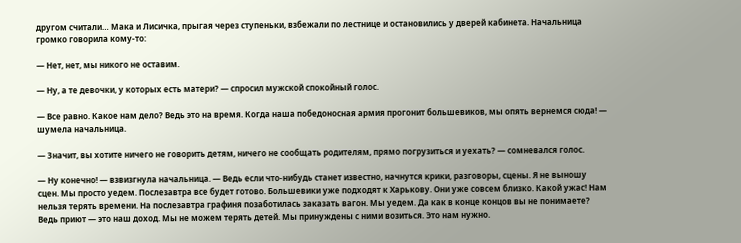другом считали… Мака и Лисичка, прыгая через ступеньки, взбежали по лестнице и остановились у дверей кабинета. Начальница громко говорила кому-то:

— Нет, нет, мы никого не оставим.

— Ну, а те девочки, у которых есть матери? — спросил мужской спокойный голос.

— Все равно. Какое нам дело? Ведь это на время. Когда наша победоносная армия прогонит большевиков, мы опять вернемся сюда! — шумела начальница.

— Значит, вы хотите ничего не говорить детям, ничего не сообщать родителям, прямо погрузиться и уехать? — сомневался голос.

— Ну конечно! — взвизгнула начальница. — Ведь если что-нибудь станет известно, начнутся крики, разговоры, сцены. Я не выношу сцен. Мы просто уедем. Послезавтра все будет готово. Большевики уже подходят к Харькову. Они уже совсем близко. Какой ужас! Нам нельзя терять времени. На послезавтра графиня позаботилась заказать вагон. Мы уедем. Да как в конце концов вы не понимаете? Ведь приют — это наш доход. Мы не можем терять детей. Мы принуждены с ними возиться. Это нам нужно.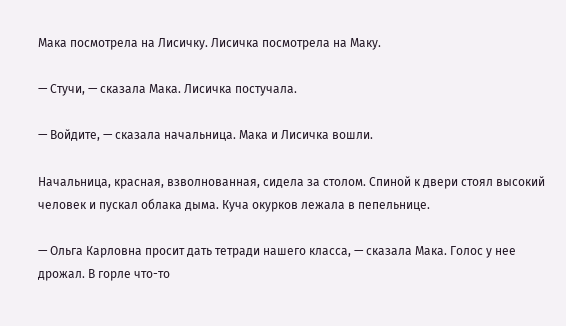Мака посмотрела на Лисичку. Лисичка посмотрела на Маку.

— Стучи, — сказала Мака. Лисичка постучала.

— Войдите, — сказала начальница. Мака и Лисичка вошли.

Начальница, красная, взволнованная, сидела за столом. Спиной к двери стоял высокий человек и пускал облака дыма. Куча окурков лежала в пепельнице.

— Ольга Карловна просит дать тетради нашего класса, — сказала Мака. Голос у нее дрожал. В горле что-то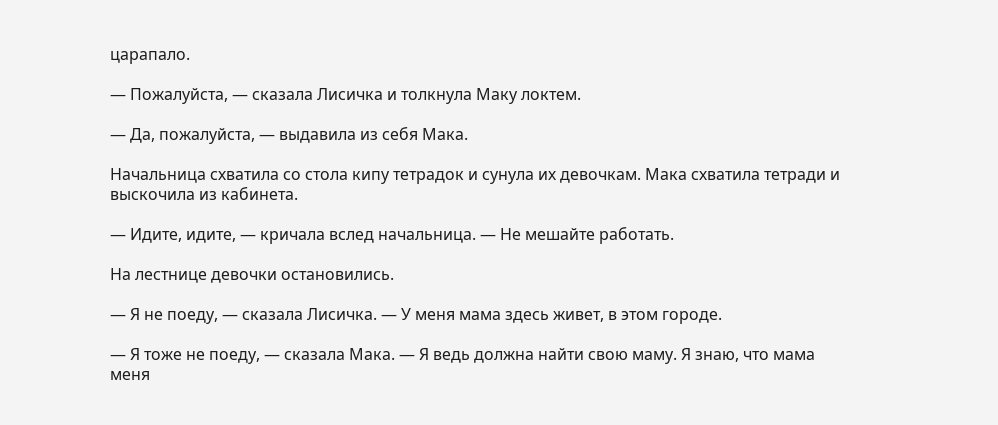царапало.

— Пожалуйста, — сказала Лисичка и толкнула Маку локтем.

— Да, пожалуйста, — выдавила из себя Мака.

Начальница схватила со стола кипу тетрадок и сунула их девочкам. Мака схватила тетради и выскочила из кабинета.

— Идите, идите, — кричала вслед начальница. — Не мешайте работать.

На лестнице девочки остановились.

— Я не поеду, — сказала Лисичка. — У меня мама здесь живет, в этом городе.

— Я тоже не поеду, — сказала Мака. — Я ведь должна найти свою маму. Я знаю, что мама меня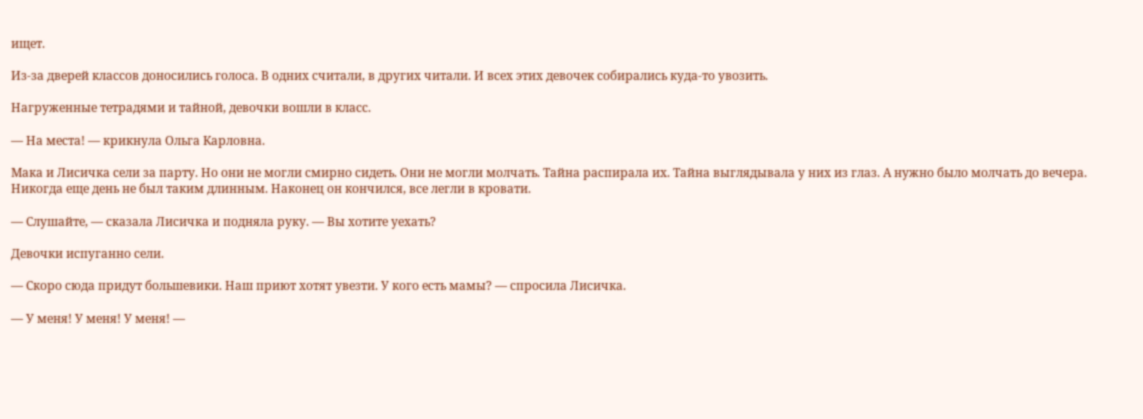ищет.

Из-за дверей классов доносились голоса. В одних считали, в других читали. И всех этих девочек собирались куда-то увозить.

Нагруженные тетрадями и тайной, девочки вошли в класс.

— На места! — крикнула Ольга Карловна.

Мака и Лисичка сели за парту. Но они не могли смирно сидеть. Они не могли молчать. Тайна распирала их. Тайна выглядывала у них из глаз. А нужно было молчать до вечера. Никогда еще день не был таким длинным. Наконец он кончился, все легли в кровати.

— Слушайте, — сказала Лисичка и подняла руку. — Вы хотите уехать?

Девочки испуганно сели.

— Скоро сюда придут большевики. Наш приют хотят увезти. У кого есть мамы? — спросила Лисичка.

— У меня! У меня! У меня! —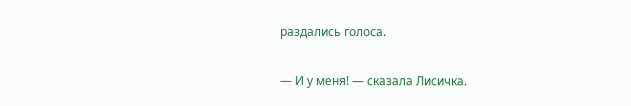раздались голоса.

— И у меня! — сказала Лисичка.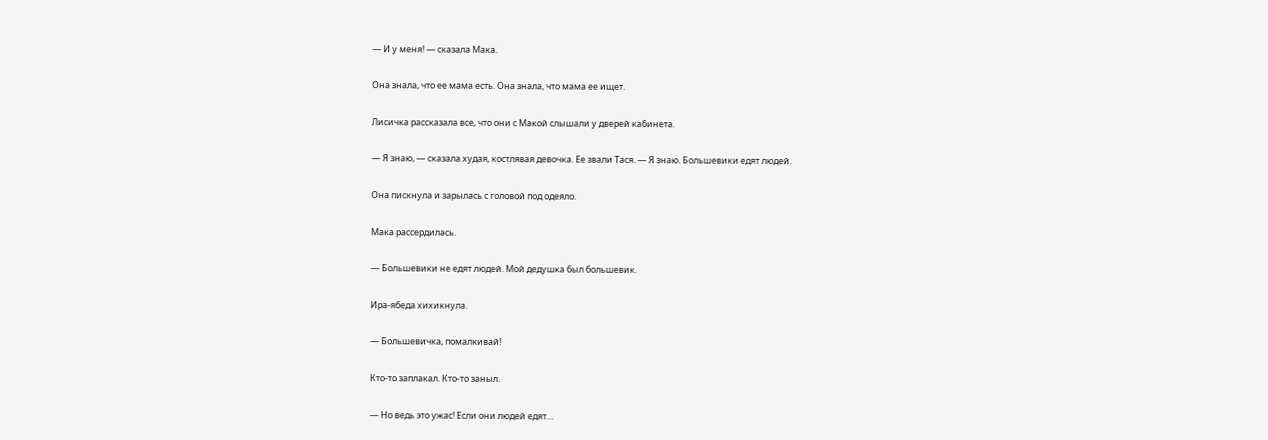— И у меня! — сказала Мака.

Она знала, что ее мама есть. Она знала, что мама ее ищет.

Лисичка рассказала все, что они с Макой слышали у дверей кабинета.

— Я знаю, — сказала худая, костлявая девочка. Ее звали Тася. — Я знаю. Большевики едят людей.

Она пискнула и зарылась с головой под одеяло.

Мака рассердилась.

— Большевики не едят людей. Мой дедушка был большевик.

Ира-ябеда хихикнула.

— Большевичка, помалкивай!

Кто-то заплакал. Кто-то заныл.

— Но ведь это ужас! Если они людей едят…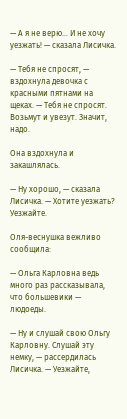— А я не верю… И не хочу уезжать! — сказала Лисичка.

— Тебя не спросят, — вздохнула девочка с красными пятнами на щеках. — Тебя не спросят. Возьмут и увезут. Значит, надо.

Она вздохнула и закашлялась.

— Ну хорошо, — сказала Лисичка. — Хотите уезжать? Уезжайте.

Оля-веснушка вежливо сообщила:

— Ольга Карловна ведь много раз рассказывала, что большевики — людоеды.

— Ну и слушай свою Ольгу Карловну. Слушай эту немку, — рассердилась Лисичка. — Уезжайте,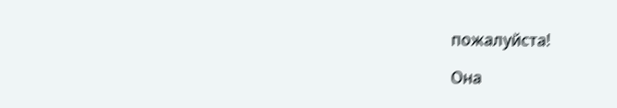пожалуйста!

Она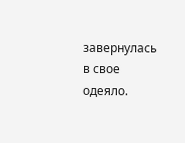завернулась в свое одеяло.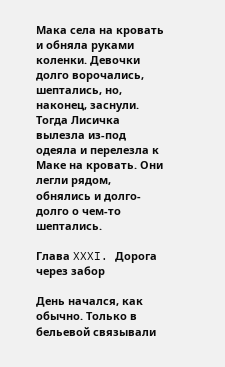Мака села на кровать и обняла руками коленки. Девочки долго ворочались, шептались, но, наконец, заснули. Тогда Лисичка вылезла из-под одеяла и перелезла к Маке на кровать. Они легли рядом, обнялись и долго-долго о чем-то шептались.

Глава XXXI. Дорога через забор

День начался, как обычно. Только в бельевой связывали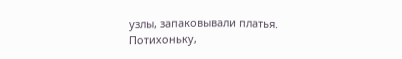узлы, запаковывали платья. Потихоньку,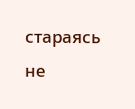стараясь не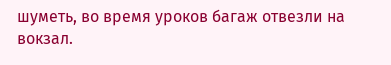шуметь, во время уроков багаж отвезли на вокзал.